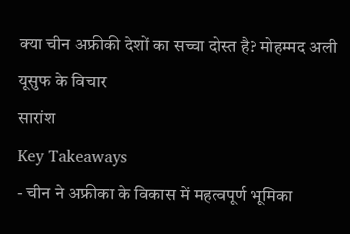क्या चीन अफ्रीकी देशों का सच्चा दोस्त है? मोहम्मद अली यूसुफ के विचार
सारांश
Key Takeaways
- चीन ने अफ्रीका के विकास में महत्वपूर्ण भूमिका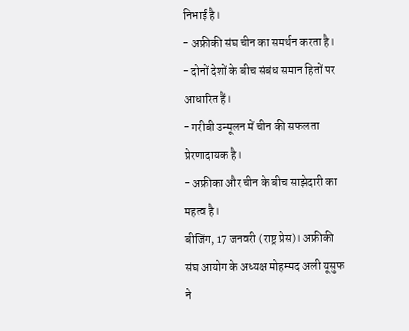निभाई है।
- अफ्रीकी संघ चीन का समर्थन करता है।
- दोनों देशों के बीच संबंध समान हितों पर आधारित हैं।
- गरीबी उन्मूलन में चीन की सफलता प्रेरणादायक है।
- अफ्रीका और चीन के बीच साझेदारी का महत्व है।
बीजिंग, 17 जनवरी (राष्ट्र प्रेस)। अफ्रीकी संघ आयोग के अध्यक्ष मोहम्मद अली यूसुफ ने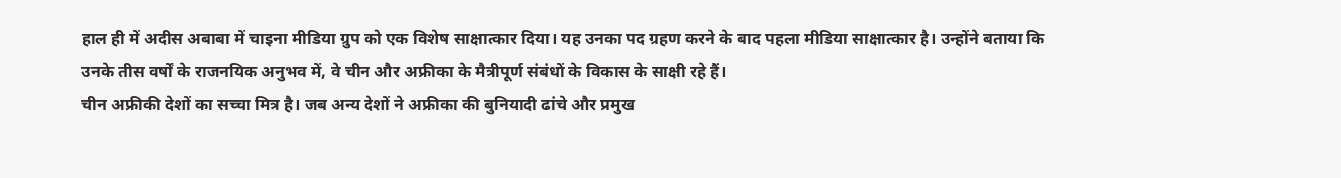हाल ही में अदीस अबाबा में चाइना मीडिया ग्रुप को एक विशेष साक्षात्कार दिया। यह उनका पद ग्रहण करने के बाद पहला मीडिया साक्षात्कार है। उन्होंने बताया कि उनके तीस वर्षों के राजनयिक अनुभव में, वे चीन और अफ्रीका के मैत्रीपूर्ण संबंधों के विकास के साक्षी रहे हैं।
चीन अफ्रीकी देशों का सच्चा मित्र है। जब अन्य देशों ने अफ्रीका की बुनियादी ढांचे और प्रमुख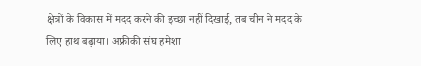क्षेत्रों के विकास में मदद करने की इच्छा नहीं दिखाई, तब चीन ने मदद के लिए हाथ बढ़ाया। अफ्रीकी संघ हमेशा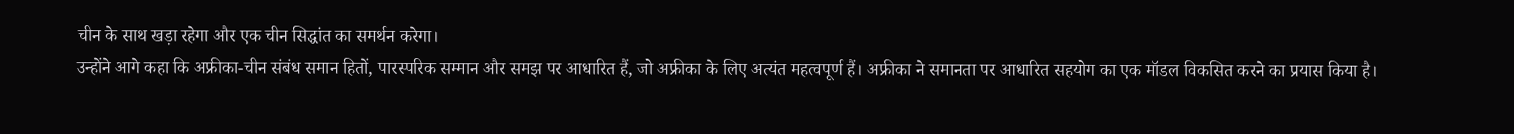चीन के साथ खड़ा रहेगा और एक चीन सिद्धांत का समर्थन करेगा।
उन्होंने आगे कहा कि अफ्रीका-चीन संबंध समान हितों, पारस्परिक सम्मान और समझ पर आधारित हैं, जो अफ्रीका के लिए अत्यंत महत्वपूर्ण हैं। अफ्रीका ने समानता पर आधारित सहयोग का एक मॉडल विकसित करने का प्रयास किया है।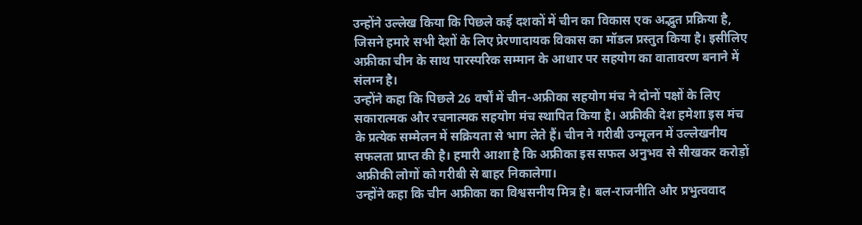उन्होंने उल्लेख किया कि पिछले कई दशकों में चीन का विकास एक अद्भुत प्रक्रिया है, जिसने हमारे सभी देशों के लिए प्रेरणादायक विकास का मॉडल प्रस्तुत किया है। इसीलिए अफ्रीका चीन के साथ पारस्परिक सम्मान के आधार पर सहयोग का वातावरण बनाने में संलग्न है।
उन्होंने कहा कि पिछले 26 वर्षों में चीन-अफ्रीका सहयोग मंच ने दोनों पक्षों के लिए सकारात्मक और रचनात्मक सहयोग मंच स्थापित किया है। अफ्रीकी देश हमेशा इस मंच के प्रत्येक सम्मेलन में सक्रियता से भाग लेते हैं। चीन ने गरीबी उन्मूलन में उल्लेखनीय सफलता प्राप्त की है। हमारी आशा है कि अफ्रीका इस सफल अनुभव से सीखकर करोड़ों अफ्रीकी लोगों को गरीबी से बाहर निकालेगा।
उन्होंने कहा कि चीन अफ्रीका का विश्वसनीय मित्र है। बल-राजनीति और प्रभुत्ववाद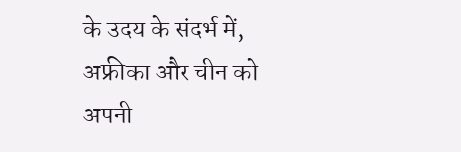के उदय के संदर्भ में, अफ्रीका और चीन को अपनी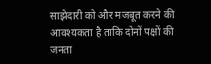साझेदारी को और मजबूत करने की आवश्यकता है ताकि दोनों पक्षों की जनता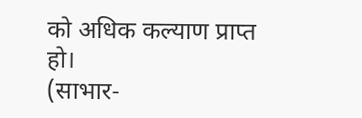को अधिक कल्याण प्राप्त हो।
(साभार-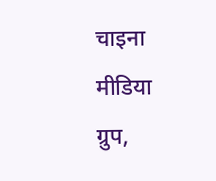चाइना मीडिया ग्रुप,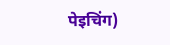पेइचिंग)